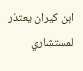ابن كيران يعتذر لمستشاري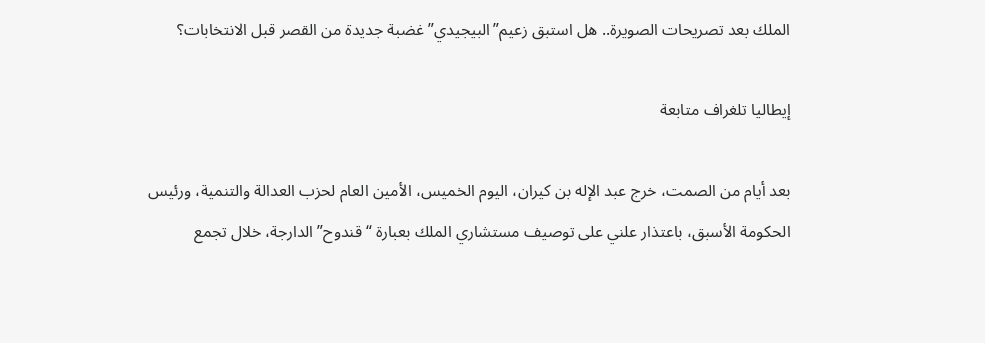الملك بعد تصريحات الصويرة.. هل استبق زعيم”البيجيدي” غضبة جديدة من القصر قبل الانتخابات؟

إيطاليا تلغراف متابعة

بعد أيام من الصمت، خرج عبد الإله بن كيران، اليوم الخميس، الأمين العام لحزب العدالة والتنمية، ورئيس الحكومة الأسبق، باعتذار علني على توصيف مستشاري الملك بعبارة “قندوح” الدارجة، خلال تجمع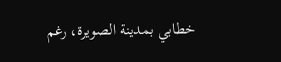خطابي بمدينة الصويرة، رغم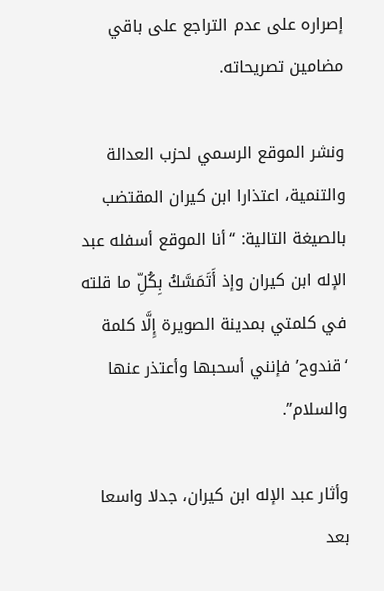إصراره على عدم التراجع على باقي مضامين تصريحاته.

ونشر الموقع الرسمي لحزب العدالة والتنمية، اعتذارا ابن كيران المقتضب بالصيغة التالية: “أنا الموقع أسفله عبد الإله ابن كيران وإذ أَتَمَسَّكُ بِكُلِّ ما قلته في كلمتي بمدينة الصويرة إِلَّا كلمة ‘قندوح’ فإنني أسحبها وأعتذر عنها والسلام”.

وأثار عبد الإله ابن كيران، جدلا واسعا بعد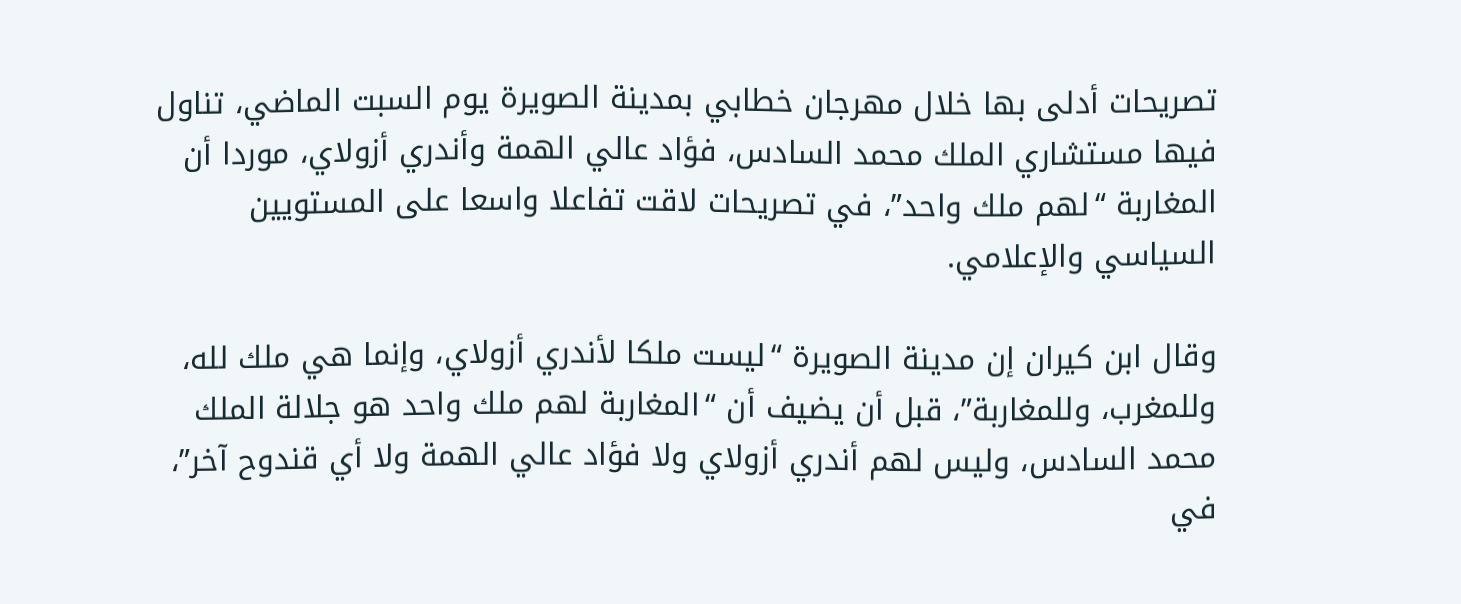تصريحات أدلى بها خلال مهرجان خطابي بمدينة الصويرة يوم السبت الماضي، تناول فيها مستشاري الملك محمد السادس، فؤاد عالي الهمة وأندري أزولاي، موردا أن المغاربة “لهم ملك واحد”، في تصريحات لاقت تفاعلا واسعا على المستويين السياسي والإعلامي.

وقال ابن كيران إن مدينة الصويرة “ليست ملكا لأندري أزولاي، وإنما هي ملك لله، وللمغرب، وللمغاربة”، قبل أن يضيف أن “المغاربة لهم ملك واحد هو جلالة الملك محمد السادس، وليس لهم أندري أزولاي ولا فؤاد عالي الهمة ولا أي قندوح آخر”، في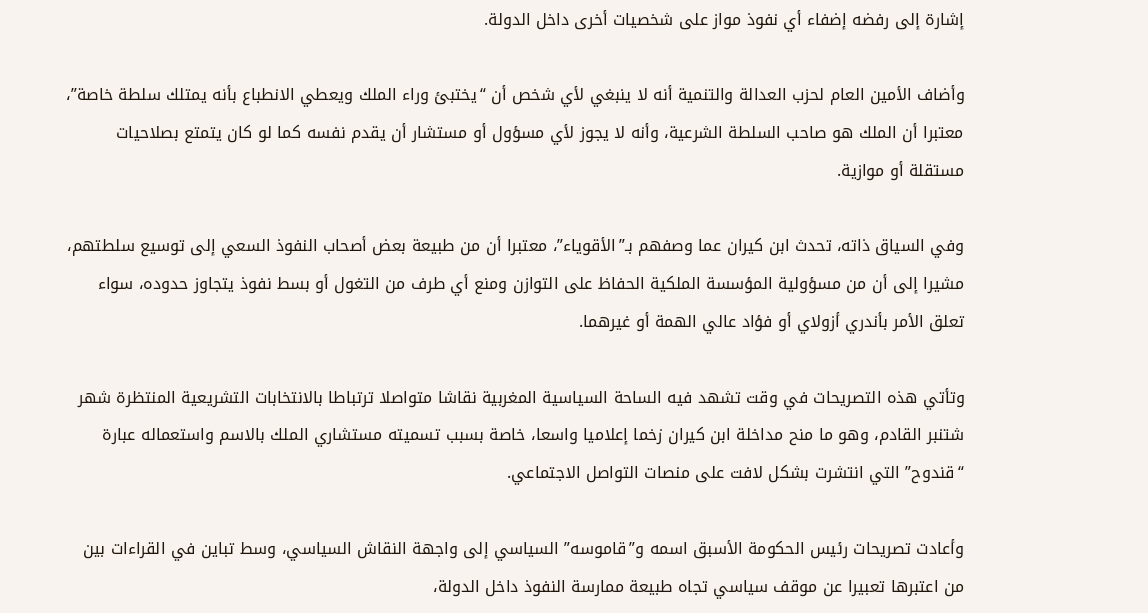إشارة إلى رفضه إضفاء أي نفوذ مواز على شخصيات أخرى داخل الدولة.

وأضاف الأمين العام لحزب العدالة والتنمية أنه لا ينبغي لأي شخص أن “يختبئ وراء الملك ويعطي الانطباع بأنه يمتلك سلطة خاصة”، معتبرا أن الملك هو صاحب السلطة الشرعية، وأنه لا يجوز لأي مسؤول أو مستشار أن يقدم نفسه كما لو كان يتمتع بصلاحيات مستقلة أو موازية.

وفي السياق ذاته، تحدث ابن كيران عما وصفهم بـ”الأقوياء”، معتبرا أن من طبيعة بعض أصحاب النفوذ السعي إلى توسيع سلطتهم، مشيرا إلى أن من مسؤولية المؤسسة الملكية الحفاظ على التوازن ومنع أي طرف من التغول أو بسط نفوذ يتجاوز حدوده، سواء تعلق الأمر بأندري أزولاي أو فؤاد عالي الهمة أو غيرهما.

وتأتي هذه التصريحات في وقت تشهد فيه الساحة السياسية المغربية نقاشا متواصلا ترتباطا بالانتخابات التشريعية المنتظرة شهر شتنبر القادم، وهو ما منح مداخلة ابن كيران زخما إعلاميا واسعا، خاصة بسبب تسميته مستشاري الملك بالاسم واستعماله عبارة “قندوح” التي انتشرت بشكل لافت على منصات التواصل الاجتماعي.

وأعادت تصريحات رئيس الحكومة الأسبق اسمه و”قاموسه” السياسي إلى واجهة النقاش السياسي، وسط تباين في القراءات بين من اعتبرها تعبيرا عن موقف سياسي تجاه طبيعة ممارسة النفوذ داخل الدولة،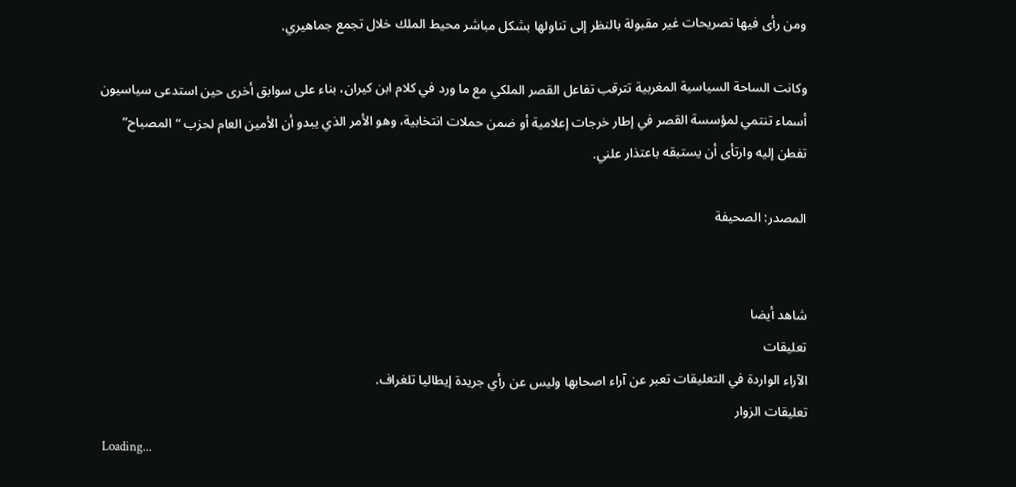ومن رأى فيها تصريحات غير مقبولة بالنظر إلى تناولها بشكل مباشر محيط الملك خلال تجمع جماهيري.

وكانت الساحة السياسية المغربية تترقب تفاعل القصر الملكي مع ما ورد في كلام ابن كيران، بناء على سوابق أخرى حين استدعى سياسيون أسماء تنتمي لمؤسسة القصر في إطار خرجات إعلامية أو ضمن حملات انتخابية، وهو الأمر الذي يبدو أن الأمين العام لحزب “المصباح” تفطن إليه وارتأى أن يستبقه باعتذار علني.

المصدر: الصحيفة


شاهد أيضا
تعليقات
الآراء الواردة في التعليقات تعبر عن آراء اصحابها وليس عن رأي جريدة إيطاليا تلغراف.
تعليقات الزوار
Loading...